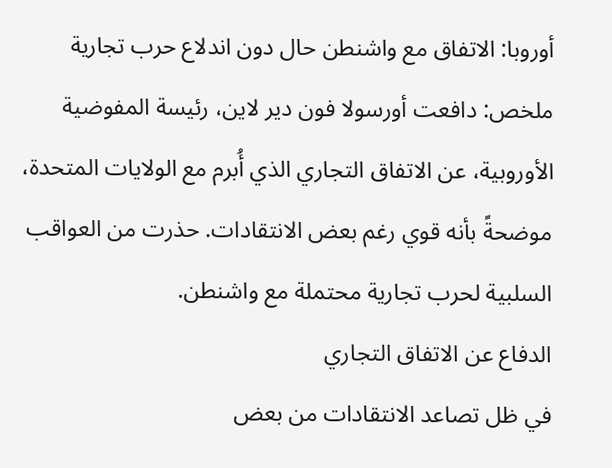أوروبا: الاتفاق مع واشنطن حال دون اندلاع حرب تجارية
ملخص: دافعت أورسولا فون دير لاين، رئيسة المفوضية الأوروبية، عن الاتفاق التجاري الذي أُبرم مع الولايات المتحدة، موضحةً بأنه قوي رغم بعض الانتقادات. حذرت من العواقب السلبية لحرب تجارية محتملة مع واشنطن.
الدفاع عن الاتفاق التجاري
في ظل تصاعد الانتقادات من بعض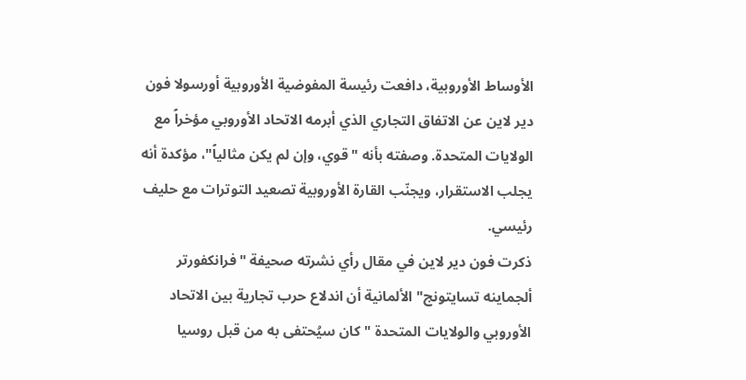الأوساط الأوروبية، دافعت رئيسة المفوضية الأوروبية أورسولا فون دير لاين عن الاتفاق التجاري الذي أبرمه الاتحاد الأوروبي مؤخراً مع الولايات المتحدة. وصفته بأنه "قوي، وإن لم يكن مثالياً"، مؤكدة أنه يجلب الاستقرار، ويجنّب القارة الأوروبية تصعيد التوترات مع حليف رئيسي.
ذكرت فون دير لاين في مقال رأي نشرته صحيفة "فرانكفورتر ألجماينه تسايتونج" الألمانية أن اندلاع حرب تجارية بين الاتحاد الأوروبي والولايات المتحدة "كان سيُحتفى به من قبل روسيا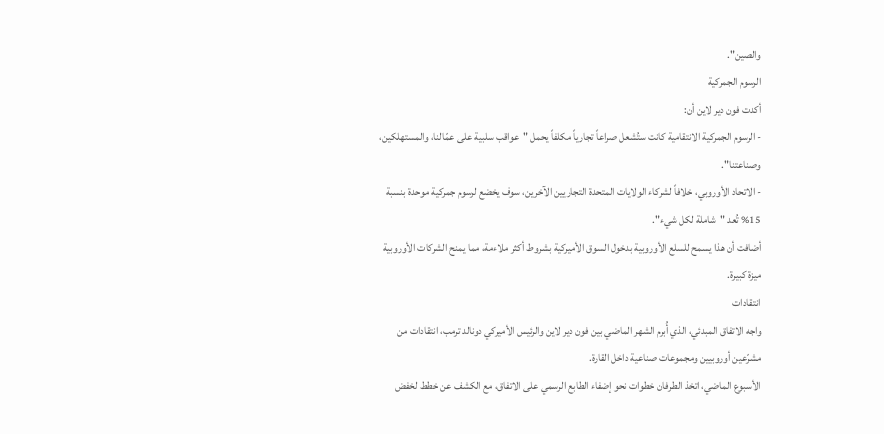والصين".
الرسوم الجمركية
أكدت فون دير لاين أن:
- الرسوم الجمركية الانتقامية كانت ستُشعل صراعاً تجارياً مكلفاً يحمل "عواقب سلبية على عمّالنا، والمستهلكين، وصناعتنا".
- الاتحاد الأوروبي، خلافاً لشركاء الولايات المتحدة التجاريين الآخرين، سوف يخضع لرسوم جمركية موحدة بنسبة 15% تُعد "شاملة لكل شيء".
أضافت أن هذا يسمح للسلع الأوروبية بدخول السوق الأميركية بشروط أكثر ملاءمة، مما يمنح الشركات الأوروبية ميزة كبيرة.
انتقادات
واجه الاتفاق المبدئي، الذي أُبرم الشهر الماضي بين فون دير لاين والرئيس الأميركي دونالد ترمب، انتقادات من مشرّعين أوروبيين ومجموعات صناعية داخل القارة.
الأسبوع الماضي، اتخذ الطرفان خطوات نحو إضفاء الطابع الرسمي على الاتفاق، مع الكشف عن خطط لخفض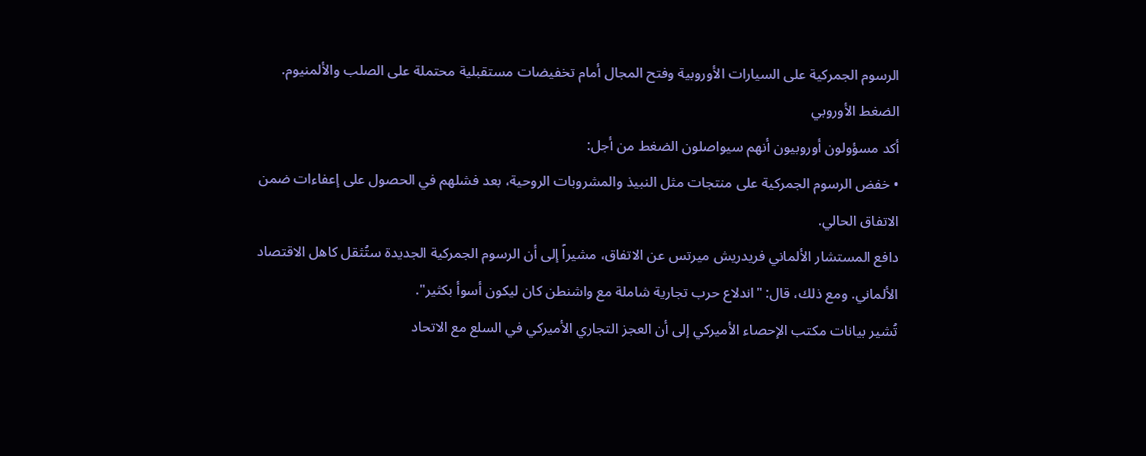الرسوم الجمركية على السيارات الأوروبية وفتح المجال أمام تخفيضات مستقبلية محتملة على الصلب والألمنيوم.
الضغط الأوروبي
أكد مسؤولون أوروبيون أنهم سيواصلون الضغط من أجل:
• خفض الرسوم الجمركية على منتجات مثل النبيذ والمشروبات الروحية، بعد فشلهم في الحصول على إعفاءات ضمن الاتفاق الحالي.
دافع المستشار الألماني فريدريش ميرتس عن الاتفاق، مشيراً إلى أن الرسوم الجمركية الجديدة ستُثقل كاهل الاقتصاد الألماني. ومع ذلك، قال: "اندلاع حرب تجارية شاملة مع واشنطن كان ليكون أسوأ بكثير".
تُشير بيانات مكتب الإحصاء الأميركي إلى أن العجز التجاري الأميركي في السلع مع الاتحاد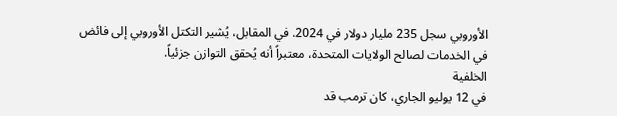الأوروبي سجل 235 مليار دولار في 2024. في المقابل، يُشير التكتل الأوروبي إلى فائض في الخدمات لصالح الولايات المتحدة، معتبراً أنه يُحقق التوازن جزئياً.
الخلفية
في 12 يوليو الجاري، كان ترمب قد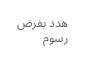هدد بفرض رسوم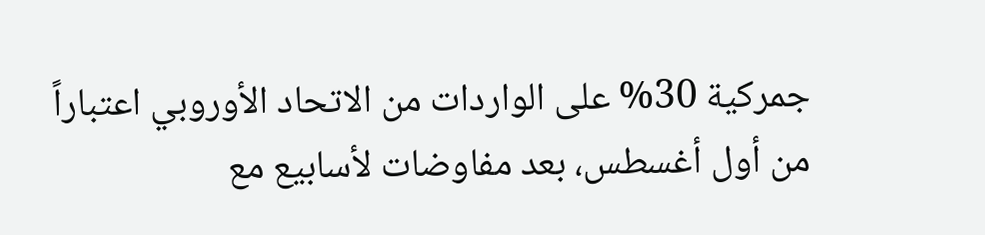جمركية 30% على الواردات من الاتحاد الأوروبي اعتباراً من أول أغسطس، بعد مفاوضات لأسابيع مع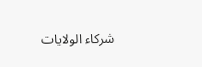شركاء الولايات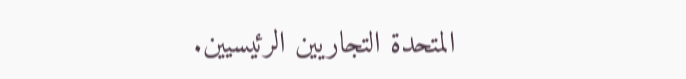المتحدة التجاريين الرئيسيين.